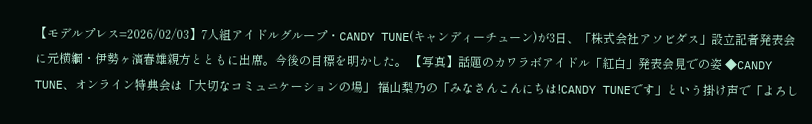【モデルプレス=2026/02/03】7人組アイドルグループ・CANDY TUNE(キャンディーチューン)が3日、「株式会社アソビダス」設立記者発表会に元横綱・伊勢ヶ濱春雄親方とともに出席。今後の目標を明かした。 【写真】話題のカワラボアイドル「紅白」発表会見での姿 ◆CANDY TUNE、オンライン特典会は「大切なコミュニケーションの場」 福山梨乃の「みなさんこんにちは!CANDY TUNEです」という掛け声で「よろし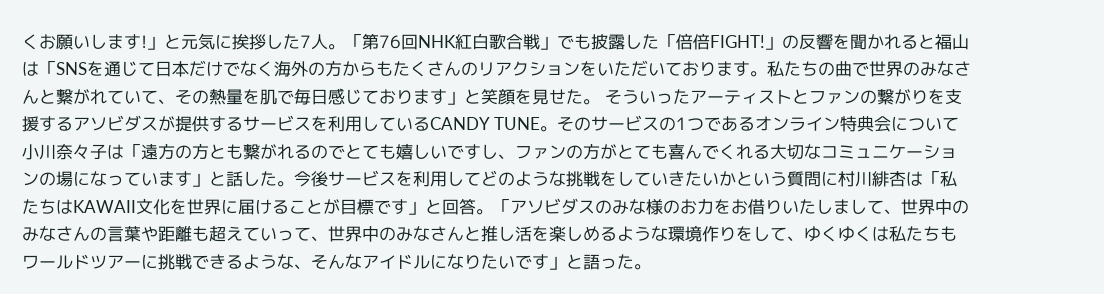くお願いします!」と元気に挨拶した7人。「第76回NHK紅白歌合戦」でも披露した「倍倍FIGHT!」の反響を聞かれると福山は「SNSを通じて日本だけでなく海外の方からもたくさんのリアクションをいただいております。私たちの曲で世界のみなさんと繋がれていて、その熱量を肌で毎日感じております」と笑顔を見せた。 そういったアーティストとファンの繋がりを支援するアソビダスが提供するサービスを利用しているCANDY TUNE。そのサービスの1つであるオンライン特典会について小川奈々子は「遠方の方とも繋がれるのでとても嬉しいですし、ファンの方がとても喜んでくれる大切なコミュニケーションの場になっています」と話した。今後サービスを利用してどのような挑戦をしていきたいかという質問に村川緋杏は「私たちはKAWAII文化を世界に届けることが目標です」と回答。「アソビダスのみな様のお力をお借りいたしまして、世界中のみなさんの言葉や距離も超えていって、世界中のみなさんと推し活を楽しめるような環境作りをして、ゆくゆくは私たちもワールドツアーに挑戦できるような、そんなアイドルになりたいです」と語った。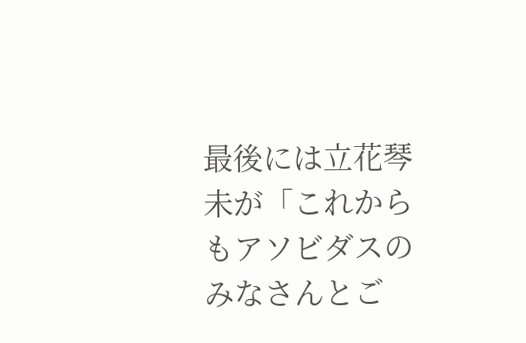最後には立花琴未が「これからもアソビダスのみなさんとご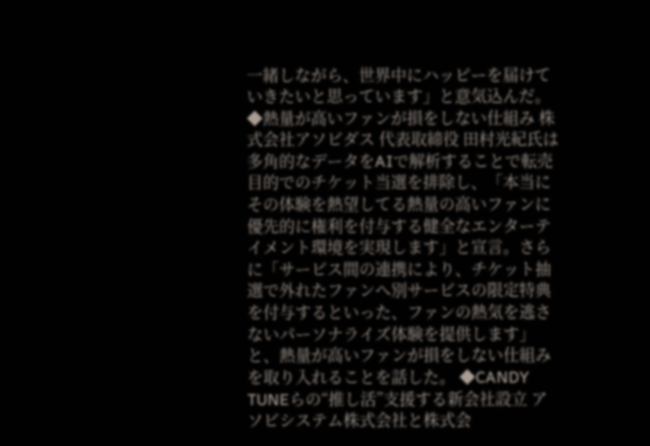一緒しながら、世界中にハッピーを届けていきたいと思っています」と意気込んだ。 ◆熱量が高いファンが損をしない仕組み 株式会社アソビダス 代表取締役 田村光紀氏は多角的なデータをAIで解析することで転売目的でのチケット当選を排除し、「本当にその体験を熱望してる熱量の高いファンに優先的に権利を付与する健全なエンターテイメント環境を実現します」と宣言。さらに「サービス間の連携により、チケット抽選で外れたファンへ別サービスの限定特典を付与するといった、ファンの熱気を逃さないパーソナライズ体験を提供します」と、熱量が高いファンが損をしない仕組みを取り入れることを話した。 ◆CANDY TUNEらの“推し活”支援する新会社設立 アソビシステム株式会社と株式会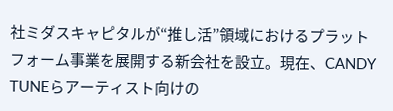社ミダスキャピタルが“推し活”領域におけるプラットフォーム事業を展開する新会社を設立。現在、CANDY TUNEらアーティスト向けの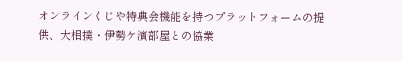オンラインくじや特典会機能を持つプラットフォームの提供、大相撲・伊勢ケ濱部屋との協業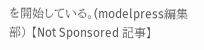を開始している。(modelpress編集部) 【Not Sponsored 記事】